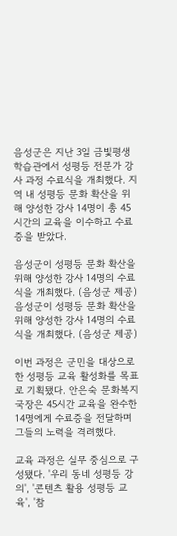음성군은 지난 3일 금빛평생학습관에서 성평등 전문가 강사 과정 수료식을 개최했다. 지역 내 성평등 문화 확산을 위해 양성한 강사 14명이 총 45시간의 교육을 이수하고 수료증을 받았다.

음성군이 성평등 문화 확산을 위해 양성한 강사 14명의 수료식을 개최했다. (음성군 제공)
음성군이 성평등 문화 확산을 위해 양성한 강사 14명의 수료식을 개최했다. (음성군 제공)

이번 과정은 군민을 대상으로 한 성평등 교육 활성화를 목표로 기획됐다. 안은숙 문화복지국장은 45시간 교육을 완수한 14명에게 수료증을 전달하며 그들의 노력을 격려했다.

교육 과정은 실무 중심으로 구성됐다. '우리 동네 성평등 강의', '콘텐츠 활용 성평등 교육', '참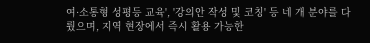여·소통형 성평등 교육', '강의안 작성 및 코칭' 등 네 개 분야를 다뤘으며, 지역 현장에서 즉시 활용 가능한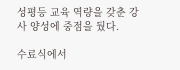성평등 교육 역량을 갖춘 강사 양성에 중점을 뒀다.

수료식에서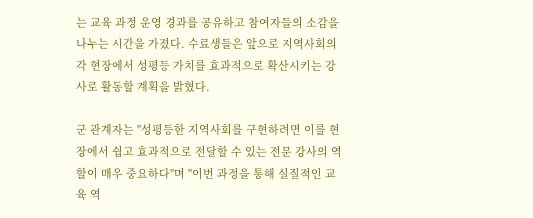는 교육 과정 운영 경과를 공유하고 참여자들의 소감을 나누는 시간을 가졌다. 수료생들은 앞으로 지역사회의 각 현장에서 성평등 가치를 효과적으로 확산시키는 강사로 활동할 계획을 밝혔다.

군 관계자는 "성평등한 지역사회를 구현하려면 이를 현장에서 쉽고 효과적으로 전달할 수 있는 전문 강사의 역할이 매우 중요하다"며 "이번 과정을 통해 실질적인 교육 역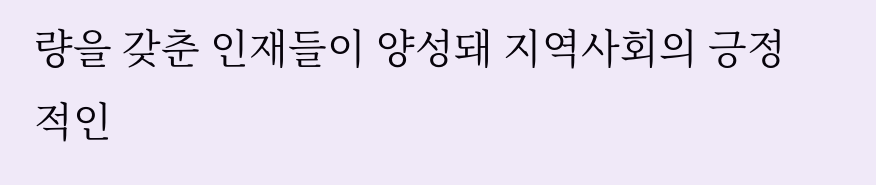량을 갖춘 인재들이 양성돼 지역사회의 긍정적인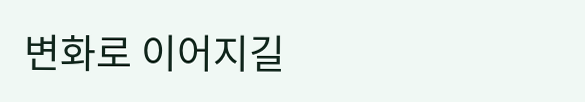변화로 이어지길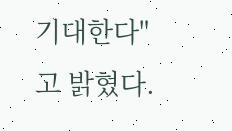기대한다"고 밝혔다.